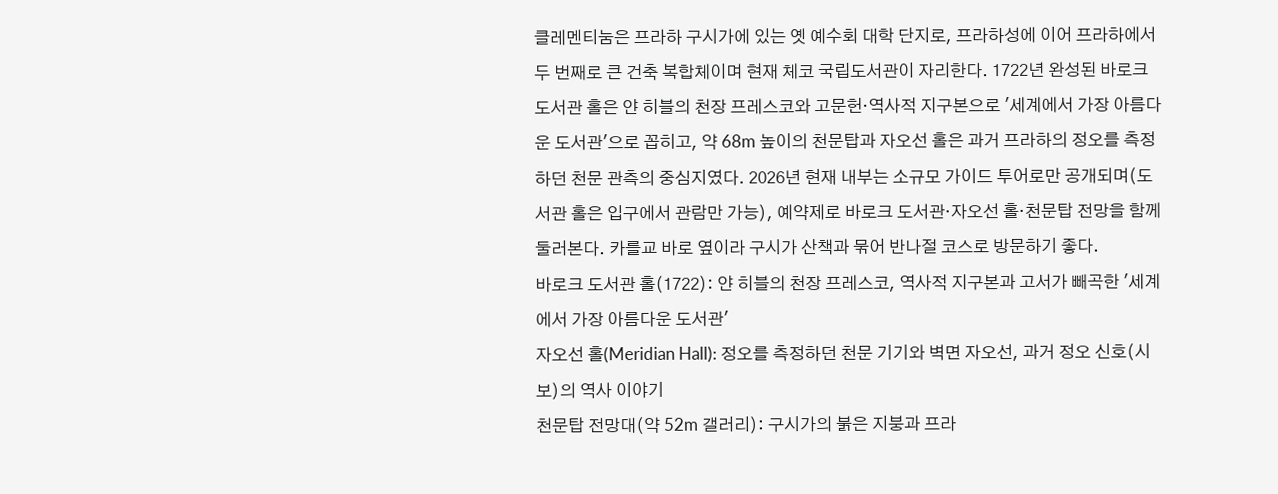클레멘티눔은 프라하 구시가에 있는 옛 예수회 대학 단지로, 프라하성에 이어 프라하에서 두 번째로 큰 건축 복합체이며 현재 체코 국립도서관이 자리한다. 1722년 완성된 바로크 도서관 홀은 얀 히블의 천장 프레스코와 고문헌·역사적 지구본으로 '세계에서 가장 아름다운 도서관'으로 꼽히고, 약 68m 높이의 천문탑과 자오선 홀은 과거 프라하의 정오를 측정하던 천문 관측의 중심지였다. 2026년 현재 내부는 소규모 가이드 투어로만 공개되며(도서관 홀은 입구에서 관람만 가능), 예약제로 바로크 도서관·자오선 홀·천문탑 전망을 함께 둘러본다. 카를교 바로 옆이라 구시가 산책과 묶어 반나절 코스로 방문하기 좋다.
바로크 도서관 홀(1722): 얀 히블의 천장 프레스코, 역사적 지구본과 고서가 빼곡한 '세계에서 가장 아름다운 도서관'
자오선 홀(Meridian Hall): 정오를 측정하던 천문 기기와 벽면 자오선, 과거 정오 신호(시보)의 역사 이야기
천문탑 전망대(약 52m 갤러리): 구시가의 붉은 지붕과 프라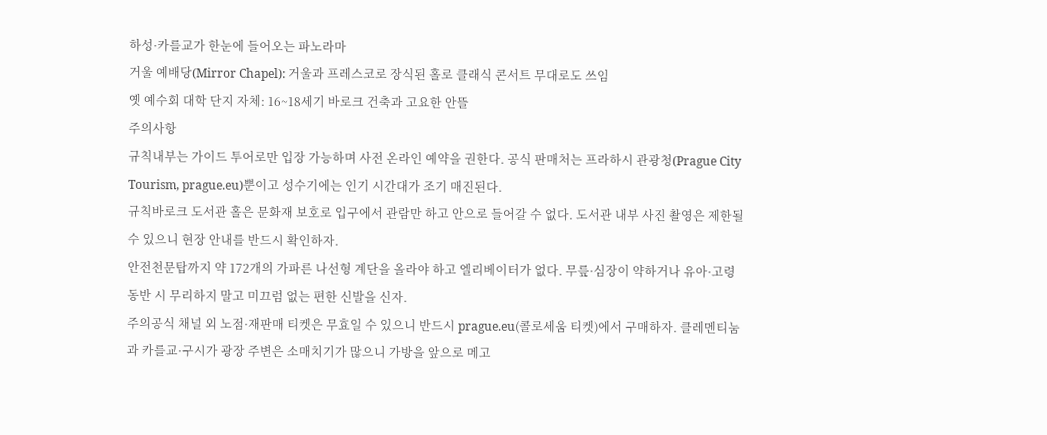하성·카를교가 한눈에 들어오는 파노라마
거울 예배당(Mirror Chapel): 거울과 프레스코로 장식된 홀로 클래식 콘서트 무대로도 쓰임
옛 예수회 대학 단지 자체: 16~18세기 바로크 건축과 고요한 안뜰
주의사항
규칙내부는 가이드 투어로만 입장 가능하며 사전 온라인 예약을 권한다. 공식 판매처는 프라하시 관광청(Prague City Tourism, prague.eu)뿐이고 성수기에는 인기 시간대가 조기 매진된다.
규칙바로크 도서관 홀은 문화재 보호로 입구에서 관람만 하고 안으로 들어갈 수 없다. 도서관 내부 사진 촬영은 제한될 수 있으니 현장 안내를 반드시 확인하자.
안전천문탑까지 약 172개의 가파른 나선형 계단을 올라야 하고 엘리베이터가 없다. 무릎·심장이 약하거나 유아·고령 동반 시 무리하지 말고 미끄럼 없는 편한 신발을 신자.
주의공식 채널 외 노점·재판매 티켓은 무효일 수 있으니 반드시 prague.eu(콜로세움 티켓)에서 구매하자. 클레멘티눔과 카를교·구시가 광장 주변은 소매치기가 많으니 가방을 앞으로 메고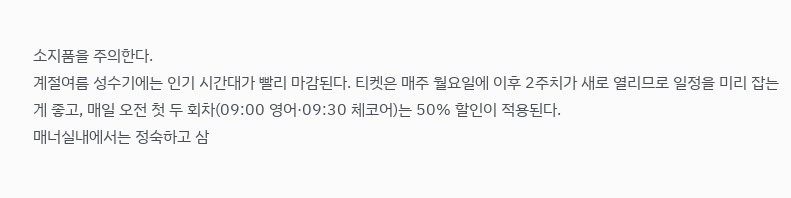소지품을 주의한다.
계절여름 성수기에는 인기 시간대가 빨리 마감된다. 티켓은 매주 월요일에 이후 2주치가 새로 열리므로 일정을 미리 잡는 게 좋고, 매일 오전 첫 두 회차(09:00 영어·09:30 체코어)는 50% 할인이 적용된다.
매너실내에서는 정숙하고 삼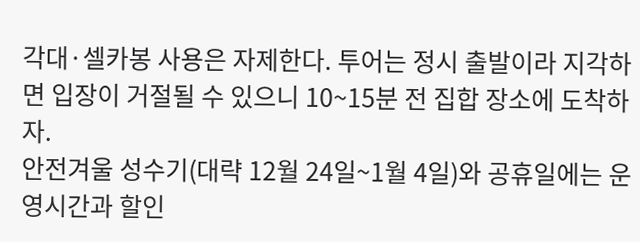각대·셀카봉 사용은 자제한다. 투어는 정시 출발이라 지각하면 입장이 거절될 수 있으니 10~15분 전 집합 장소에 도착하자.
안전겨울 성수기(대략 12월 24일~1월 4일)와 공휴일에는 운영시간과 할인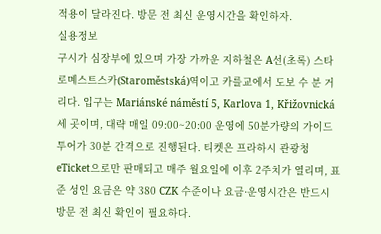적용이 달라진다. 방문 전 최신 운영시간을 확인하자.
실용정보
구시가 심장부에 있으며 가장 가까운 지하철은 A선(초록) 스타로몌스트스카(Staroměstská)역이고 카를교에서 도보 수 분 거리다. 입구는 Mariánské náměstí 5, Karlova 1, Křižovnická 세 곳이며, 대략 매일 09:00~20:00 운영에 50분가량의 가이드 투어가 30분 간격으로 진행된다. 티켓은 프라하시 관광청 eTicket으로만 판매되고 매주 월요일에 이후 2주치가 열리며, 표준 성인 요금은 약 380 CZK 수준이나 요금·운영시간은 반드시 방문 전 최신 확인이 필요하다.